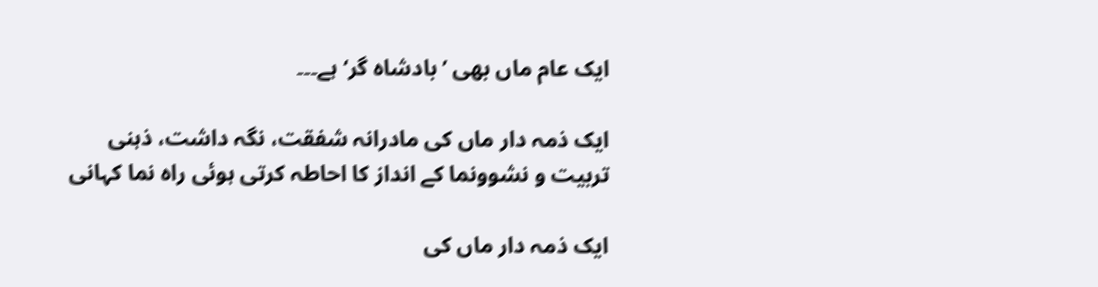ایک عام ماں بھی ’بادشاہ گر‘ ہے۔۔۔

ایک ذمہ دار ماں کی مادرانہ شفقت، نگہ داشت، ذہنی تربیت و نشوونما کے انداز کا احاطہ کرتی ہوئی راہ نما کہانی

ایک ذمہ دار ماں کی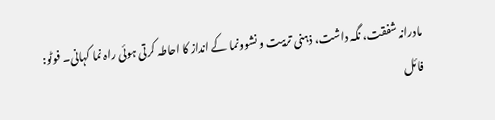مادرانہ شفقت، نگہ داشت، ذہنی تربیت و نشوونما کے انداز کا احاطہ کرتی ہوئی راہ نما کہانی۔ فوٹو: فائل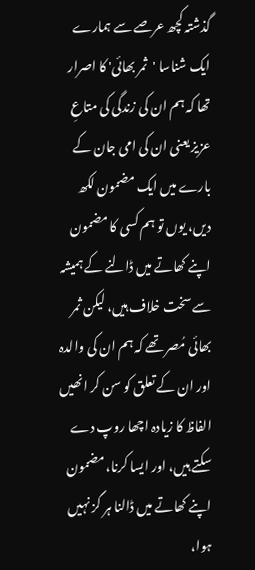گذشتہ کچھ عرصے سے ہمارے ایک شناسا 'ثمر بھائی' کا اصرار تھا کہ ہم ان کی زندگی کی متاعِ عزیز یعنی ان کی امی جان کے بارے میں ایک مضمون لکھ دیں، یوں تو ہم کسی کا مضمون اپنے کھاتے میں ڈالنے کے ہمیشہ سے سخت خلاف ہیں، لیکن ثمر بھائی مُصر تھے کہ ہم ان کی والدہ اور ان کے تعلق کو سن کر انھیں الفاظ کا زیادہ اچھا روپ دے سکتے ہیں، اور ایسا کرنا، مضمون اپنے کھاتے میں ڈالنا ہر گز نہیں ہوا،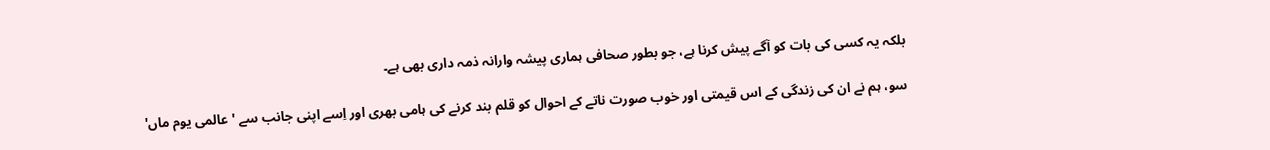بلکہ یہ کسی کی بات کو آگے پیش کرنا ہے، جو بطور صحافی ہماری پیشہ وارانہ ذمہ داری بھی ہے۔

سو، ہم نے ان کی زندگی کے اس قیمتی اور خوب صورت ناتے کے احوال کو قلم بند کرنے کی ہامی بھری اور اِسے اپنی جانب سے 'عالمی یوم ماں'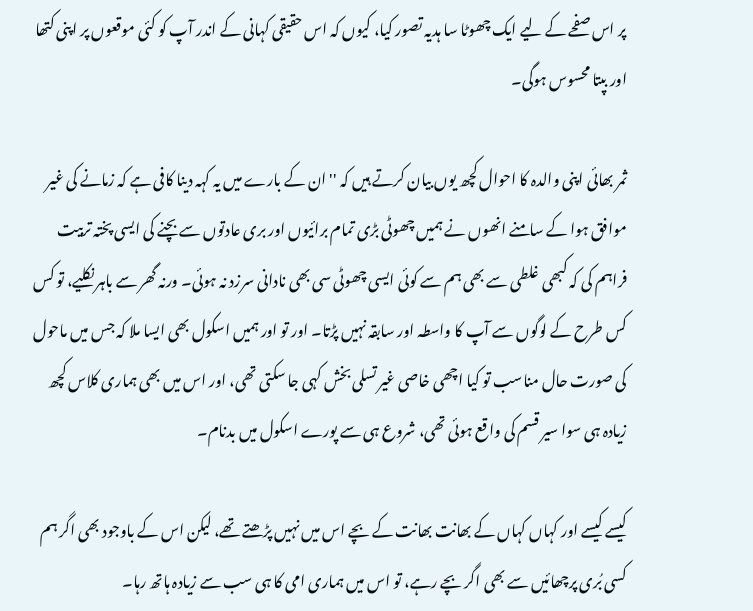پر اس صفحے کے لیے ایک چھوٹا سا ہدیہ تصور کیا، کیوں کہ اس حقیقی کہانی کے اندر آپ کو کئی موقعوں پر اپنی کتھا اور بپتا محسوس ہوگی۔

ثمر بھائی اپنی والدہ کا احوال کچھ یوں بیان کرتے ہیں کہ ''ان کے بارے میں یہ کہہ دینا کافی ہے کہ زمانے کی غیر موافق ہوا کے سامنے انھوں نے ہمیں چھوٹی بڑی تمام برائیوں اور بری عادتوں سے بچنے کی ایسی پختہ تربیت فراہم کی کہ کبھی غلطی سے بھی ہم سے کوئی ایسی چھوٹی سی بھی نادانی سرزد نہ ہوئی۔ ورنہ گھر سے باہر نکلیے، تو کس کس طرح کے لوگوں سے آپ کا واسطہ اور سابقہ نہیں پڑتا۔ اور تو اور ہمیں اسکول بھی ایسا ملا کہ جس میں ماحول کی صورت حال مناسب تو کیا اچھی خاصی غیر تسلی بخش کہی جا سکتی تھی، اور اس میں بھی ہماری کلاس کچھ زیادہ ہی سوا سیر قسم کی واقع ہوئی تھی، شروع ہی سے پورے اسکول میں بدنام۔

کیسے کیسے اور کہاں کہاں کے بھانت بھانت کے بچے اس میں نہیں پڑھتے تھے، لیکن اس کے باوجود بھی اگر ہم کسی بُری پرچھائیں سے بھی اگر بچے رہے، تو اس میں ہماری امی کا ہی سب سے زیادہ ہاتھ رہا۔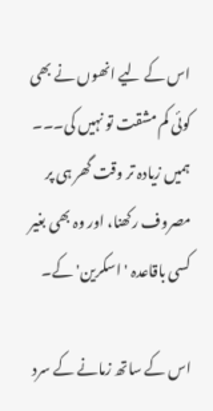اس کے لیے انھوں نے بھی کوئی کم مشقت تو نہیں کی۔۔۔ ہمیں زیادہ تر وقت گھر ہی پر مصروف رکھنا، اور وہ بھی بغیر کسی باقاعدہ 'اسکرین' کے۔

اس کے ساتھ زمانے کے سرد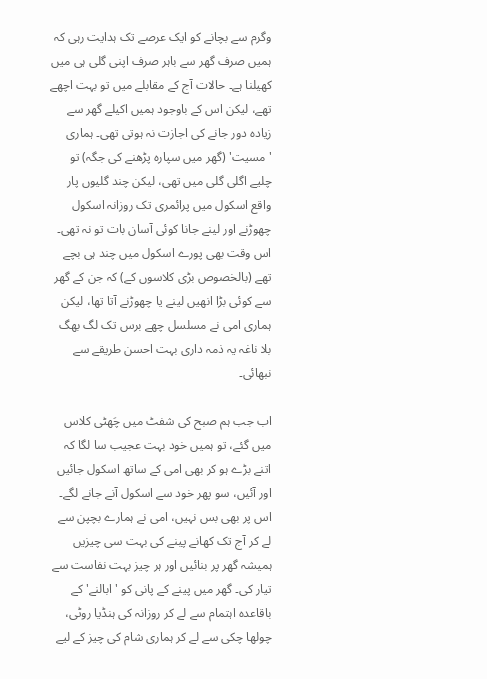وگرم سے بچانے کو ایک عرصے تک ہدایت رہی کہ ہمیں صرف گھر سے باہر صرف اپنی گلی ہی میں کھیلنا ہے۔ حالات آج کے مقابلے میں تو بہت اچھے تھے، لیکن اس کے باوجود ہمیں اکیلے گھر سے زیادہ دور جانے کی اجازت نہ ہوتی تھی۔ ہماری 'مسیت' (گھر میں سپارہ پڑھنے کی جگہ) تو چلیے اگلی گلی میں تھی، لیکن چند گلیوں پار واقع اسکول میں پرائمری تک روزانہ اسکول چھوڑنے اور لینے جانا کوئی آسان بات تو نہ تھی۔ اس وقت بھی پورے اسکول میں چند ہی بچے تھے (بالخصوص بڑی کلاسوں کے) کہ جن کے گھر سے کوئی بڑا انھیں لینے یا چھوڑنے آتا تھا، لیکن ہماری امی نے مسلسل چھے برس تک لگ بھگ بلا ناغہ یہ ذمہ داری بہت احسن طریقے سے نبھائی۔

اب جب ہم صبح کی شفٹ میں چَھٹی کلاس میں گئے، تو ہمیں خود بہت عجیب سا لگا کہ اتنے بڑے ہو کر بھی امی کے ساتھ اسکول جائیں اور آئیں، سو پھر خود سے اسکول آنے جانے لگے۔ اس پر بھی بس نہیں، امی نے ہمارے بچپن سے لے کر آج تک کھانے پینے کی بہت سی چیزیں ہمیشہ گھر پر بنائیں اور ہر چیز بہت نفاست سے تیار کی۔ گھر میں پینے کے پانی کو 'ابالنے' کے باقاعدہ اہتمام سے لے کر روزانہ کی ہنڈیا روٹی، چولھا چکی سے لے کر ہماری شام کی چیز کے لیے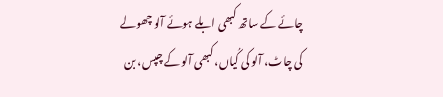چائے کے ساتھ کبھی ابلے ہوئے آلو چھولے کی چاٹ، آلو کی کُیاں، کبھی آلو کے چپس، بن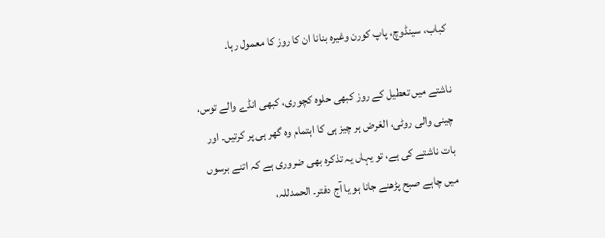کباب، سینڈوچ، پاپ کورن وغیرہ بنانا ان کا روز کا معمول رہا۔

ناشتے میں تعطیل کے روز کبھی حلوہ کچوری، کبھی انڈے والے توس، چینی والی روٹی، الغرض ہر چیز ہی کا اہتمام وہ گھر ہی پر کرتیں۔ اور بات ناشتے کی ہے، تو یہاں یہ تذکرہ بھی ضروری ہے کہ اتنے برسوں میں چاہے صبح پڑھنے جانا ہو یا آج دفتر۔ الحمدللہ،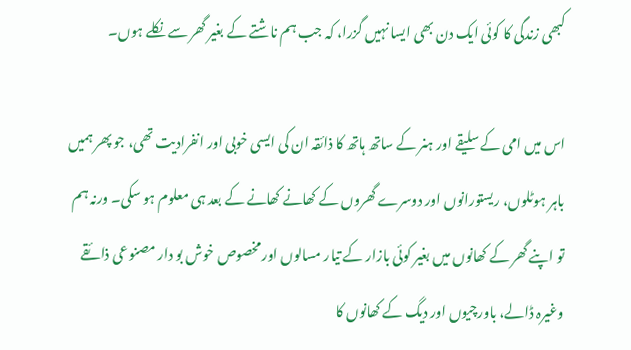کبھی زندگی کا کوئی ایک دن بھی ایسا نہیں گزرا، کہ جب ہم ناشتے کے بغیر گھر سے نکلے ہوں۔

اس میں امی کے سلیقے اور ہنر کے ساتھ ہاتھ کا ذائقہ ان کی ایسی خوبی اور انفرادیت تھی، جو پھر ہمیں باہر ہوٹلوں، ریستورانوں اور دوسرے گھروں کے کھانے کھانے کے بعد ہی معلوم ہو سکی۔ ورنہ ہم تو اپنے گھر کے کھانوں میں بغیر کوئی بازار کے تیار مسالوں اور مخصوص خوش بو دار مصنوعی ذائقے وغیرہ ڈالے، باورچیوں اور دیگ کے کھانوں کا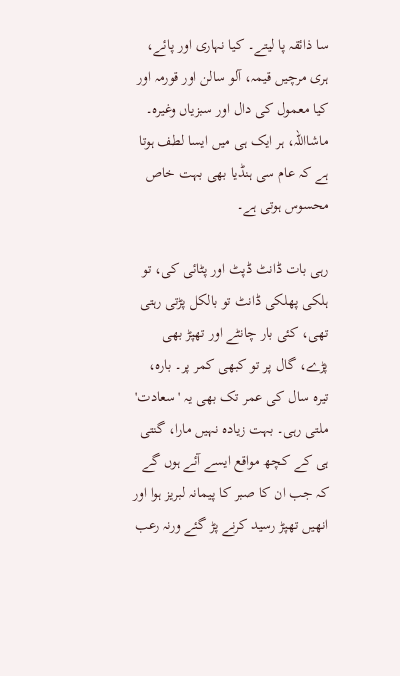سا ذائقہ پا لیتے۔ کیا نہاری اور پائے، ہری مرچیں قیمہ، آلو سالن اور قورمہ اور کیا معمول کی دال اور سبزیاں وغیرہ۔ ماشااللہ، ہر ایک ہی میں ایسا لطف ہوتا ہے کہ عام سی ہنڈیا بھی بہت خاص محسوس ہوتی ہے۔

رہی بات ڈانٹ ڈپٹ اور پٹائی کی، تو ہلکی پھلکی ڈانٹ تو بالکل پڑتی رہتی تھی، کئی بار چانٹے اور تھپڑ بھی پڑے، گال پر تو کبھی کمر پر۔ بارہ، تیرہ سال کی عمر تک بھی یہ 'سعادت' ملتی رہی۔ بہت زیادہ نہیں مارا، گنتی ہی کے کچھ مواقع ایسے آئے ہوں گے کہ جب ان کا صبر کا پیمانہ لبریز ہوا اور انھیں تھپڑ رسید کرنے پڑ گئے ورنہ رعب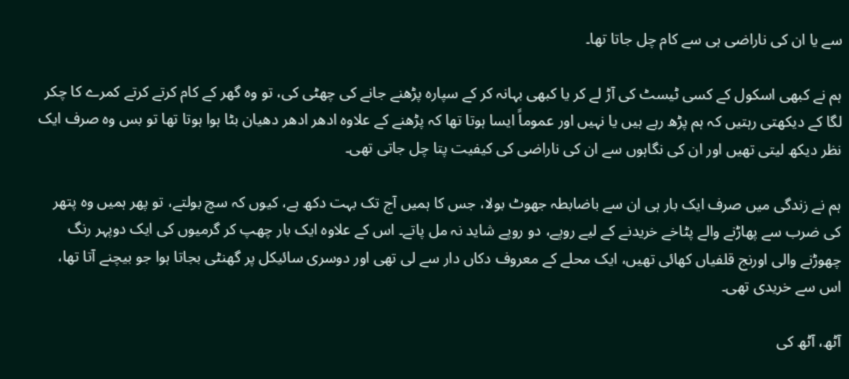سے یا ان کی ناراضی ہی سے کام چل جاتا تھا۔

ہم نے کبھی اسکول کے کسی ٹیسٹ کی آڑ لے کر یا کبھی بہانہ کر کے سپارہ پڑھنے جانے کی چھٹی کی، تو وہ گھر کے کام کرتے کرتے کمرے کا چکر لگا کے دیکھتی رہتیں کہ ہم پڑھ رہے ہیں یا نہیں اور عموماً ایسا ہوتا تھا کہ پڑھنے کے علاوہ ادھر ادھر دھیان بٹا ہوا ہوتا تھا تو بس وہ صرف ایک نظر دیکھ لیتی تھیں اور ان کی نگاہوں سے ان کی ناراضی کی کیفیت پتا چل جاتی تھی۔

ہم نے زندگی میں صرف ایک بار ہی ان سے باضابطہ جھوٹ بولا، جس کا ہمیں آج تک بہت دکھ ہے، کیوں کہ سچ بولتے، تو پھر ہمیں وہ پتھر کی ضرب سے پھاڑنے والے پٹاخے خریدنے کے لیے روپے، دو روپے شاید نہ مل پاتے۔ اس کے علاوہ ایک بار چھپ کر گرمیوں کی ایک دوپہر رنگ چھوڑنے والی اورنج قلفیاں کھائی تھیں، ایک محلے کے معروف دکاں دار سے لی تھی اور دوسری سائیکل پر گھنٹی بجاتا ہوا جو بیچنے آتا تھا، اس سے خریدی تھی۔

آٹھ، آٹھ کی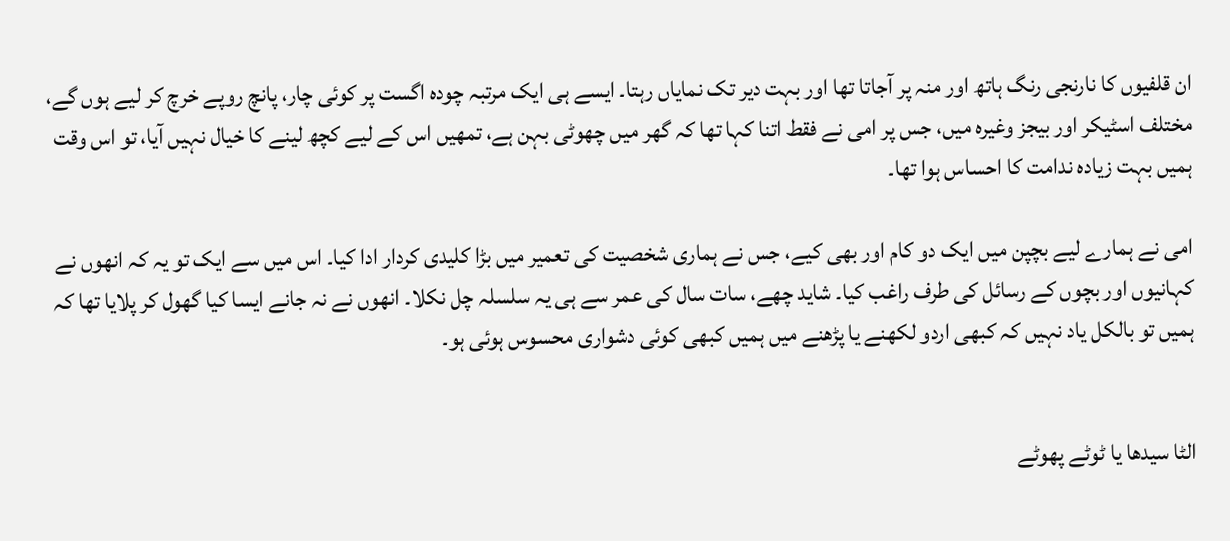ان قلفیوں کا نارنجی رنگ ہاتھ اور منہ پر آجاتا تھا اور بہت دیر تک نمایاں رہتا۔ ایسے ہی ایک مرتبہ چودہ اگست پر کوئی چار، پانچ روپے خرچ کر لیے ہوں گے، مختلف اسٹیکر اور بیجز وغیرہ میں، جس پر امی نے فقط اتنا کہا تھا کہ گھر میں چھوٹی بہن ہے، تمھیں اس کے لیے کچھ لینے کا خیال نہیں آیا، تو اس وقت ہمیں بہت زیادہ ندامت کا احساس ہوا تھا۔

امی نے ہمارے لیے بچپن میں ایک دو کام اور بھی کیے، جس نے ہماری شخصیت کی تعمیر میں بڑا کلیدی کردار ادا کیا۔ اس میں سے ایک تو یہ کہ انھوں نے کہانیوں اور بچوں کے رسائل کی طرف راغب کیا۔ شاید چھے، سات سال کی عمر سے ہی یہ سلسلہ چل نکلا۔ انھوں نے نہ جانے ایسا کیا گھول کر پلایا تھا کہ ہمیں تو بالکل یاد نہیں کہ کبھی اردو لکھنے یا پڑھنے میں ہمیں کبھی کوئی دشواری محسوس ہوئی ہو۔


الٹا سیدھا یا ٹوٹے پھوٹے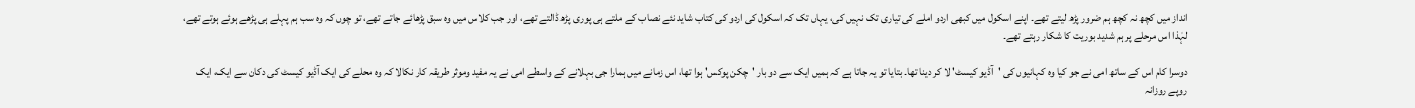انداز میں کچھ نہ کچھ ہم ضرور پڑھ لیتے تھے۔ اپنے اسکول میں کبھی اردو املے کی تیاری تک نہیں کی، یہاں تک کہ اسکول کی اردو کی کتاب شاید نئے نصاب کے ملتے ہی پوری پڑھ ڈالتے تھے، اور جب کلاس میں وہ سبق پڑھائے جاتے تھے، تو چوں کہ وہ سب ہم پہلے ہی پڑھے ہوئے ہوتے تھے، لہٰذا اس مرحلے پر ہم شدید بوریت کا شکار رہتے تھے۔

دوسرا کام اس کے ساتھ امی نے جو کیا وہ کہانیوں کی 'آڈیو کیسٹ' لا کر دینا تھا۔ بتایا تو یہ جاتا ہے کہ ہمیں ایک سے دو بار 'چکن پوکس' ہوا تھا، اس زمانے میں ہمارا جی بہلانے کے واسطے امی نے یہ مفید وموثر طریقہ کار نکالا کہ وہ محلے کی ایک آڈیو کیسٹ کی دکان سے ایک، ایک روپے روزانہ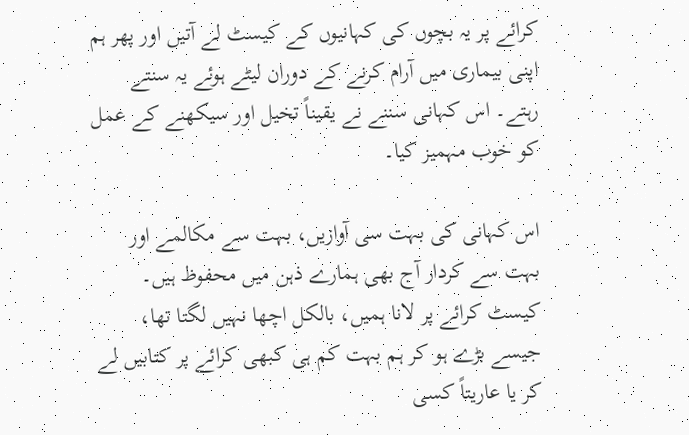کرائے پر یہ بچوں کی کہانیوں کے کیسٹ لے آتیں اور پھر ہم اپنی بیماری میں آرام کرنے کے دوران لیٹے ہوئے یہ سنتے رہتے۔ اس کہانی سننے نے یقیناً تخیل اور سیکھنے کے عمل کو خوب مہمیز کیا۔

اس کہانی کی بہت سی آوازیں، بہت سے مکالمے اور بہت سے کردار آج بھی ہمارے ذہن میں محفوظ ہیں۔ کیسٹ کرائے پر لانا ہمیں، بالکل اچھا نہیں لگتا تھا، جیسے بڑے ہو کر ہم بہت کم ہی کبھی کرائے پر کتابیں لے کر یا عاریتاً کسی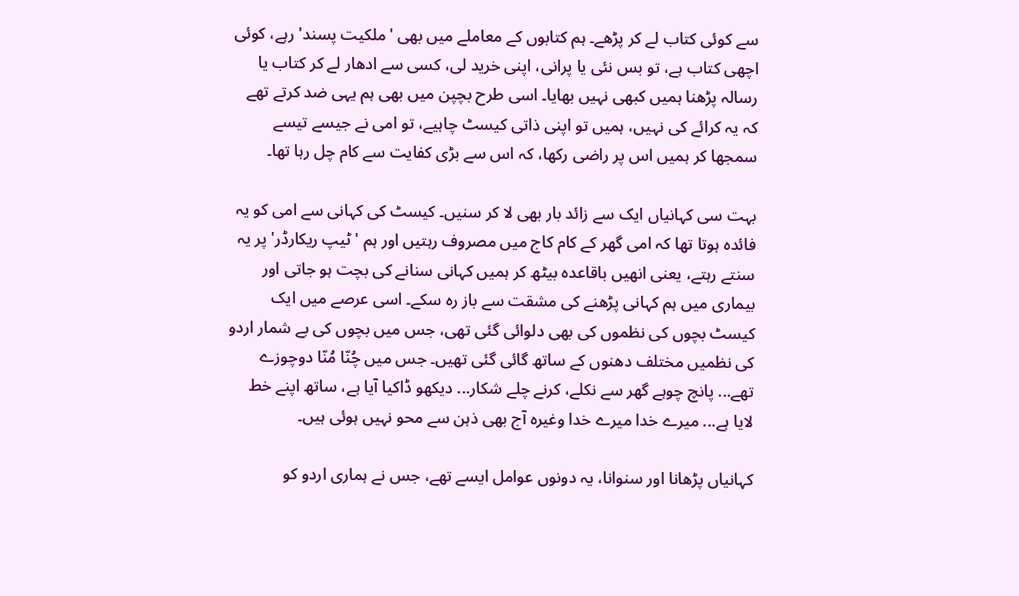سے کوئی کتاب لے کر پڑھے۔ ہم کتابوں کے معاملے میں بھی 'ملکیت پسند' رہے، کوئی اچھی کتاب ہے، تو بس نئی یا پرانی، اپنی خرید لی، کسی سے ادھار لے کر کتاب یا رسالہ پڑھنا ہمیں کبھی نہیں بھایا۔ اسی طرح بچپن میں بھی ہم یہی ضد کرتے تھے کہ یہ کرائے کی نہیں، ہمیں تو اپنی ذاتی کیسٹ چاہیے، تو امی نے جیسے تیسے سمجھا کر ہمیں اس پر راضی رکھا، کہ اس سے بڑی کفایت سے کام چل رہا تھا۔

بہت سی کہانیاں ایک سے زائد بار بھی لا کر سنیں۔ کیسٹ کی کہانی سے امی کو یہ فائدہ ہوتا تھا کہ امی گھر کے کام کاج میں مصروف رہتیں اور ہم 'ٹیپ ریکارڈر' پر یہ سنتے رہتے، یعنی انھیں باقاعدہ بیٹھ کر ہمیں کہانی سنانے کی بچت ہو جاتی اور بیماری میں ہم کہانی پڑھنے کی مشقت سے باز رہ سکے۔ اسی عرصے میں ایک کیسٹ بچوں کی نظموں کی بھی دلوائی گئی تھی، جس میں بچوں کی بے شمار اردو کی نظمیں مختلف دھنوں کے ساتھ گائی گئی تھیں۔ جس میں چُنّا مُنّا دوچوزے تھے... پانچ چوہے گھر سے نکلے، کرنے چلے شکار... دیکھو ڈاکیا آیا ہے، ساتھ اپنے خط لایا ہے... میرے خدا میرے خدا وغیرہ آج بھی ذہن سے محو نہیں ہوئی ہیں۔

کہانیاں پڑھانا اور سنوانا، یہ دونوں عوامل ایسے تھے، جس نے ہماری اردو کو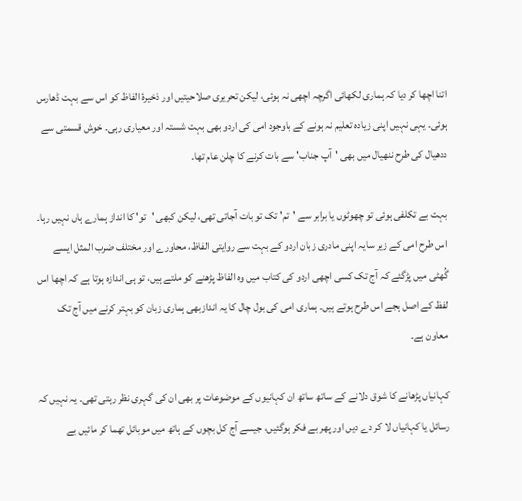اتنا اچھا کر دیا کہ ہماری لکھائی اگرچہ اچھی نہ ہوئی، لیکن تحریری صلاحیتیں اور ذخیرۂ الفاظ کو اس سے بہت ڈھارس ہوئی۔ یہی نہیں اپنی زیادہ تعلیم نہ ہونے کے باوجود امی کی اردو بھی بہت شستہ اور معیاری رہی۔ خوش قسمتی سے ددھیال کی طرح ننھیال میں بھی 'آپ جناب' سے بات کرنے کا چلن عام تھا۔

بہت بے تکلفی ہوئی تو چھوٹوں یا برابر سے 'تم' تک تو بات آجاتی تھی، لیکن کبھی 'تو' کا انداز ہمارے ہاں نہیں رہا۔ اس طرح امی کے زیر سایہ اپنی مادری زبان اردو کے بہت سے روایتی الفاظ، محاورے اور مختلف ضرب المثل ایسے گُھٹی میں پڑگئے کہ آج تک کسی اچھی اردو کی کتاب میں وہ الفاظ پڑھنے کو ملتے ہیں، تو ہی اندازہ ہوتا ہے کہ اچھا اس لفظ کے اصل ہجے اس طرح ہوتے ہیں۔ ہماری امی کی بول چال کا یہ اندازبھی ہماری زبان کو بہتر کرنے میں آج تک معاون ہے۔

کہانیاں پڑھانے کا شوق دلانے کے ساتھ ساتھ ان کہانیوں کے موضوعات پر بھی ان کی گہری نظر رہتی تھی۔ یہ نہیں کہ رسائل یا کہانیاں لا کر دے دیں اور پھر بے فکر ہوگئیں، جیسے آج کل بچوں کے ہاتھ میں موبائل تھما کر مائیں بے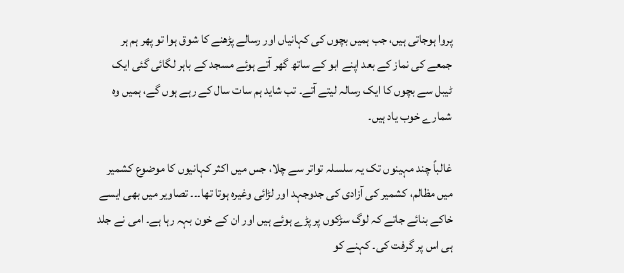پروا ہوجاتی ہیں، جب ہمیں بچوں کی کہانیاں اور رسالے پڑھنے کا شوق ہوا تو پھر ہم ہر جمعے کی نماز کے بعد اپنے ابو کے ساتھ گھر آتے ہوئے مسجد کے باہر لگائی گئی ایک ٹیبل سے بچوں کا ایک رسالہ لیتے آتے۔ تب شاید ہم سات سال کے رہے ہوں گے، ہمیں وہ شمارے خوب یاد ہیں۔

غالباً چند مہینوں تک یہ سلسلہ تواتر سے چلا، جس میں اکثر کہانیوں کا موضوع کشمیر میں مظالم، کشمیر کی آزادی کی جدوجہد اور لڑائی وغیرہ ہوتا تھا۔۔۔ تصاویر میں بھی ایسے خاکے بنائے جاتے کہ لوگ سڑکوں پر پڑے ہوئے ہیں اور ان کے خون بہہ رہا ہے۔ امی نے جلد ہی اس پر گرفت کی۔ کہنے کو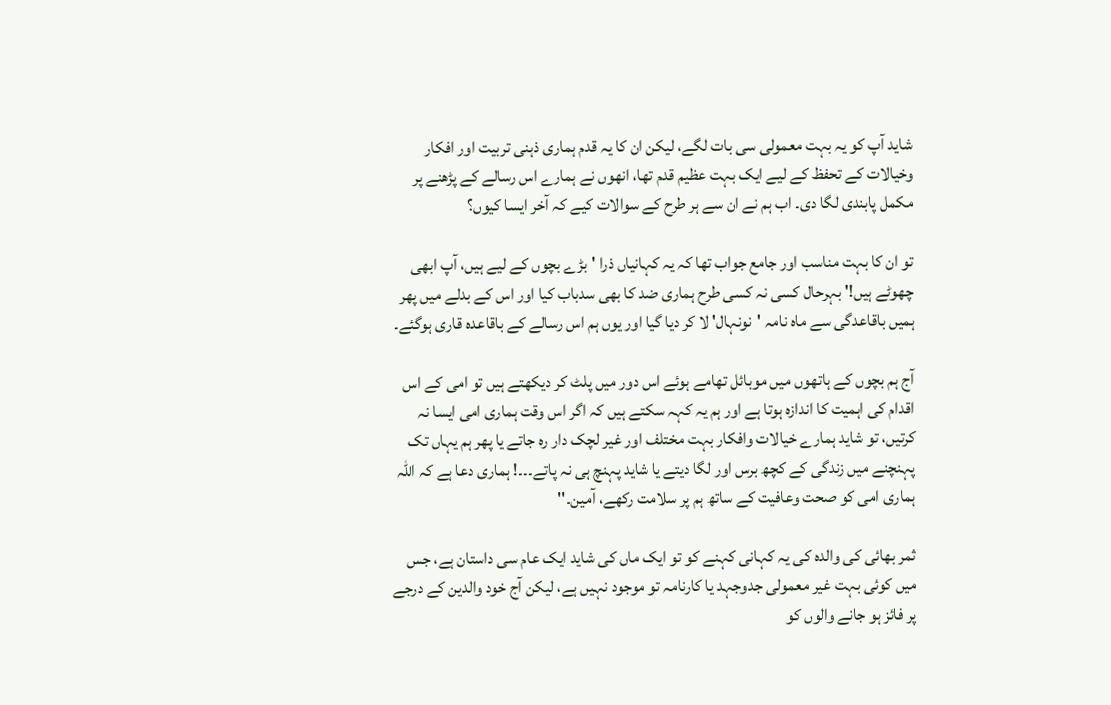شاید آپ کو یہ بہت معمولی سی بات لگے، لیکن ان کا یہ قدم ہماری ذہنی تربیت اور افکار وخیالات کے تحفظ کے لیے ایک بہت عظیم قدم تھا، انھوں نے ہمارے اس رسالے کے پڑھنے پر مکمل پابندی لگا دی۔ اب ہم نے ان سے ہر طرح کے سوالات کیے کہ آخر ایسا کیوں؟

تو ان کا بہت مناسب اور جامع جواب تھا کہ یہ کہانیاں ذرا 'بڑے بچوں کے لیے ہیں، آپ ابھی چھوٹے ہیں!' بہرحال کسی نہ کسی طرح ہماری ضد کا بھی سدباب کیا اور اس کے بدلے میں پھر ہمیں باقاعدگی سے ماہ نامہ 'نونہال' لا کر دیا گیا اور یوں ہم اس رسالے کے باقاعدہ قاری ہوگئے۔

آج ہم بچوں کے ہاتھوں میں موبائل تھامے ہوئے اس دور میں پلٹ کر دیکھتے ہیں تو امی کے اس اقدام کی اہمیت کا اندازہ ہوتا ہے اور ہم یہ کہہ سکتے ہیں کہ اگر اس وقت ہماری امی ایسا نہ کرتیں، تو شاید ہمارے خیالات وافکار بہت مختلف اور غیر لچک دار رہ جاتے یا پھر ہم یہاں تک پہنچنے میں زندگی کے کچھ برس اور لگا دیتے یا شاید پہنچ ہی نہ پاتے۔۔۔! ہماری دعا ہے کہ اللہ ہماری امی کو صحت وعافیت کے ساتھ ہم پر سلامت رکھے، آمین۔''

ثمر بھائی کی والدہ کی یہ کہانی کہنے کو تو ایک ماں کی شاید ایک عام سی داستان ہے، جس میں کوئی بہت غیر معمولی جدوجہد یا کارنامہ تو موجود نہیں ہے، لیکن آج خود والدین کے درجے پر فائز ہو جانے والوں کو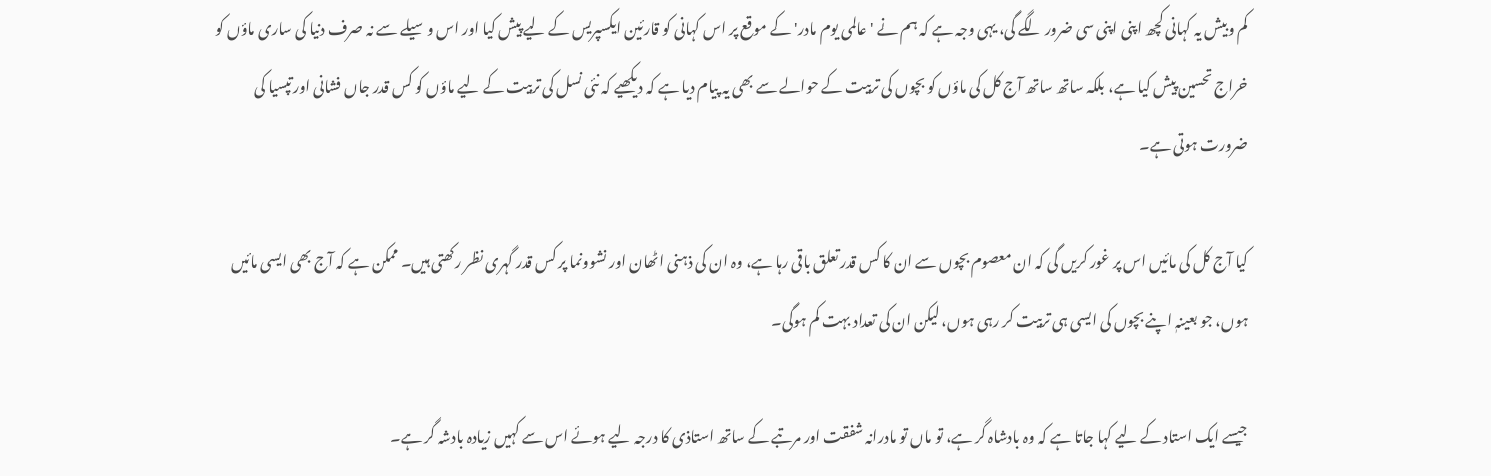کم وبیش یہ کہانی کچھ اپنی اپنی سی ضرور لگے گی، یہی وجہ ہے کہ ہم نے 'عالمی یوم مادر' کے موقع پر اس کہانی کو قارئین ایکسپریس کے لیے پیش کیا اور اس وسیلے سے نہ صرف دنیا کی ساری ماؤں کو خراج تحسین پیش کیا ہے، بلکہ ساتھ ساتھ آج کل کی ماؤں کو بچوں کی تربیت کے حوالے سے بھی یہ پیام دیا ہے کہ دیکھیے کہ نئی نسل کی تربیت کے لیے ماؤں کو کس قدر جاں فشانی اور تپسیا کی ضرورت ہوتی ہے۔

کیا آج کل کی مائیں اس پر غور کریں گی کہ ان معصوم بچوں سے ان کا کس قدر تعلق باقی رہا ہے، وہ ان کی ذہنی اٹھان اور نشوونما پر کس قدر گہری نظر رکھتی ہیں۔ ممکن ہے کہ آج بھی ایسی مائیں ہوں، جو بعینہٖ اپنے بچوں کی ایسی ہی تربیت کر رہی ہوں، لیکن ان کی تعداد بہت کم ہوگی۔

جیسے ایک استاد کے لیے کہا جاتا ہے کہ وہ بادشاہ گر ہے، تو ماں تو مادرانہ شفقت اور مرتبے کے ساتھ استاذی کا درجہ لیے ہوئے اس سے کہیں زیادہ بادشہ گر ہے۔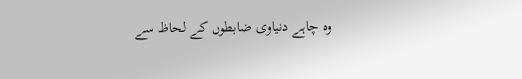وہ چاہے دنیاوی ضابطوں کے لحاظ سے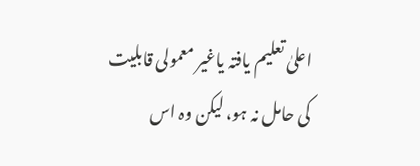اعلیٰ تعلیم یافتہ یاغیر معمولی قابلیت کی حامل نہ ہو، لیکن وہ اس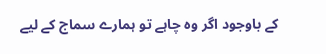کے باوجود اگر وہ چاہے تو ہمارے سماج کے لیے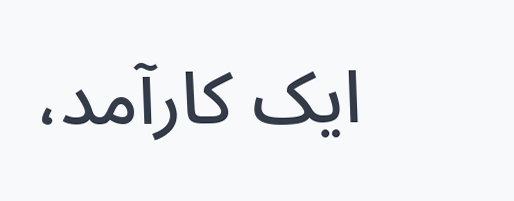ایک کارآمد،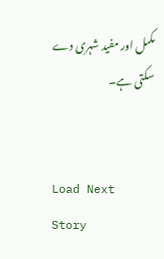مکمل اور مفید شہری دے سکتی ہے۔


Load Next Story